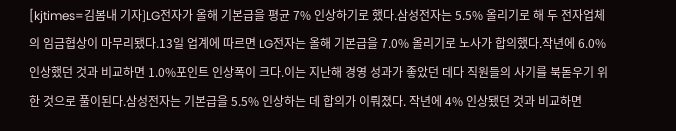[kjtimes=김봄내 기자]LG전자가 올해 기본급을 평균 7% 인상하기로 했다.삼성전자는 5.5% 올리기로 해 두 전자업체의 임금협상이 마무리됐다.13일 업계에 따르면 LG전자는 올해 기본급을 7.0% 올리기로 노사가 합의했다.작년에 6.0% 인상했던 것과 비교하면 1.0%포인트 인상폭이 크다.이는 지난해 경영 성과가 좋았던 데다 직원들의 사기를 북돋우기 위한 것으로 풀이된다.삼성전자는 기본급을 5.5% 인상하는 데 합의가 이뤄졌다. 작년에 4% 인상됐던 것과 비교하면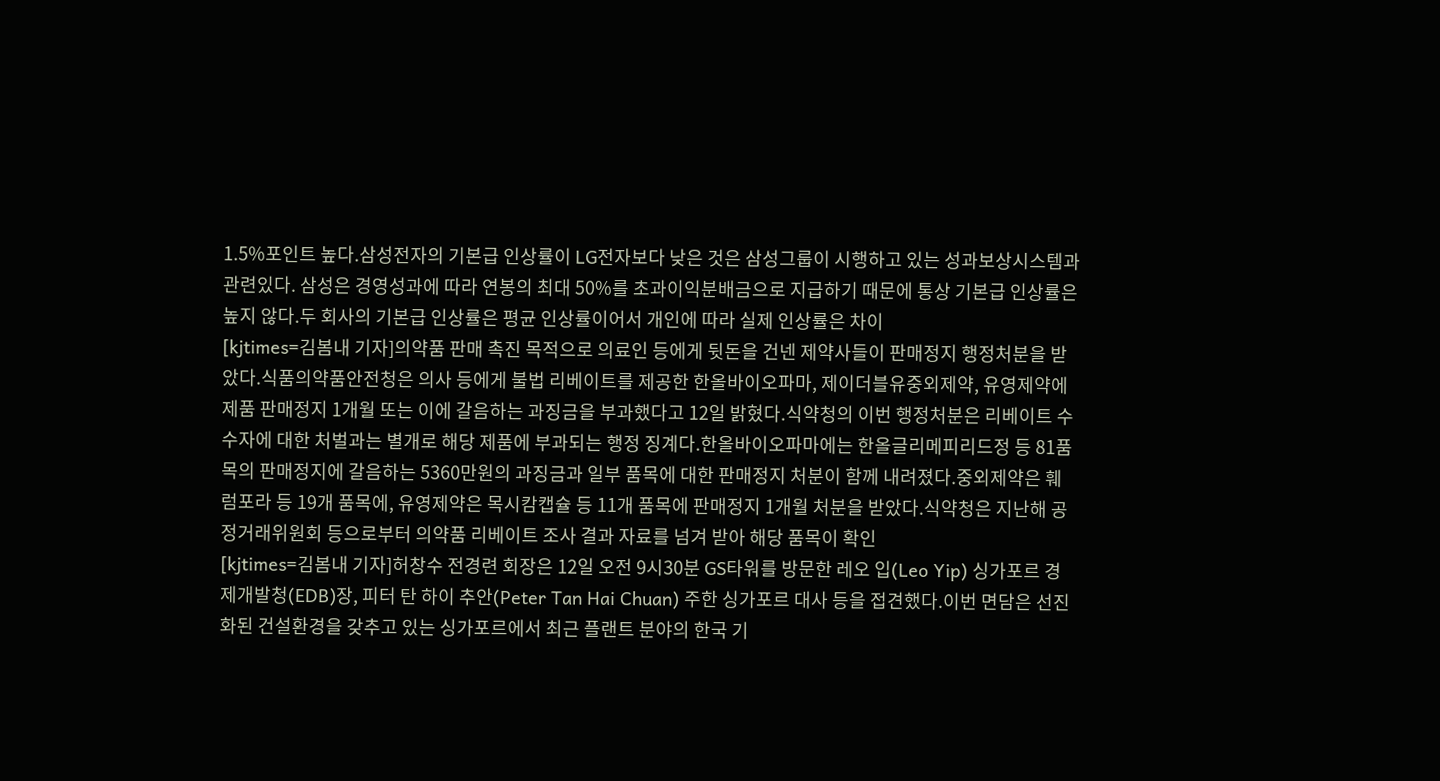1.5%포인트 높다.삼성전자의 기본급 인상률이 LG전자보다 낮은 것은 삼성그룹이 시행하고 있는 성과보상시스템과 관련있다. 삼성은 경영성과에 따라 연봉의 최대 50%를 초과이익분배금으로 지급하기 때문에 통상 기본급 인상률은 높지 않다.두 회사의 기본급 인상률은 평균 인상률이어서 개인에 따라 실제 인상률은 차이
[kjtimes=김봄내 기자]의약품 판매 촉진 목적으로 의료인 등에게 뒷돈을 건넨 제약사들이 판매정지 행정처분을 받았다.식품의약품안전청은 의사 등에게 불법 리베이트를 제공한 한올바이오파마, 제이더블유중외제약, 유영제약에 제품 판매정지 1개월 또는 이에 갈음하는 과징금을 부과했다고 12일 밝혔다.식약청의 이번 행정처분은 리베이트 수수자에 대한 처벌과는 별개로 해당 제품에 부과되는 행정 징계다.한올바이오파마에는 한올글리메피리드정 등 81품목의 판매정지에 갈음하는 5360만원의 과징금과 일부 품목에 대한 판매정지 처분이 함께 내려졌다.중외제약은 훼럼포라 등 19개 품목에, 유영제약은 목시캄캡슐 등 11개 품목에 판매정지 1개월 처분을 받았다.식약청은 지난해 공정거래위원회 등으로부터 의약품 리베이트 조사 결과 자료를 넘겨 받아 해당 품목이 확인
[kjtimes=김봄내 기자]허창수 전경련 회장은 12일 오전 9시30분 GS타워를 방문한 레오 입(Leo Yip) 싱가포르 경제개발청(EDB)장, 피터 탄 하이 추안(Peter Tan Hai Chuan) 주한 싱가포르 대사 등을 접견했다.이번 면담은 선진화된 건설환경을 갖추고 있는 싱가포르에서 최근 플랜트 분야의 한국 기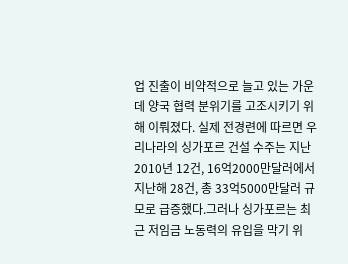업 진출이 비약적으로 늘고 있는 가운데 양국 협력 분위기를 고조시키기 위해 이뤄졌다. 실제 전경련에 따르면 우리나라의 싱가포르 건설 수주는 지난 2010년 12건, 16억2000만달러에서 지난해 28건, 총 33억5000만달러 규모로 급증했다.그러나 싱가포르는 최근 저임금 노동력의 유입을 막기 위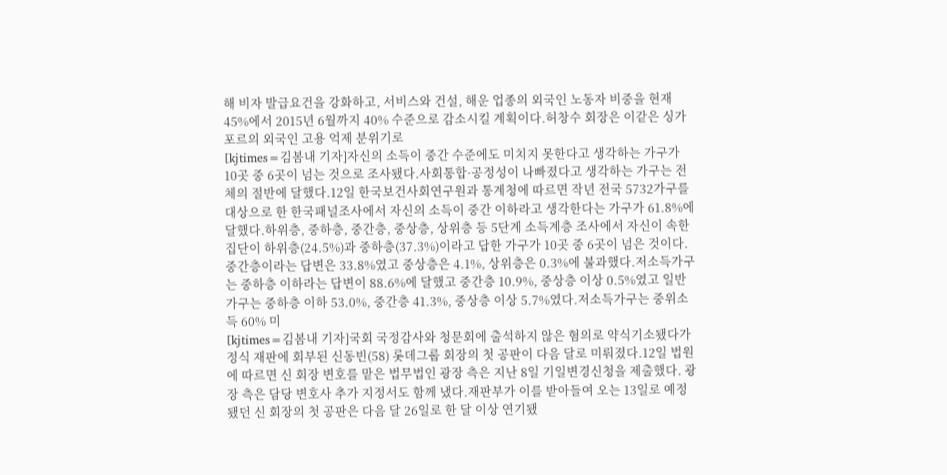해 비자 발급요건을 강화하고, 서비스와 건설, 해운 업종의 외국인 노동자 비중을 현재 45%에서 2015년 6월까지 40% 수준으로 감소시킬 계획이다.허창수 회장은 이같은 싱가포르의 외국인 고용 억제 분위기로
[kjtimes=김봄내 기자]자신의 소득이 중간 수준에도 미치지 못한다고 생각하는 가구가 10곳 중 6곳이 넘는 것으로 조사됐다.사회통합·공정성이 나빠졌다고 생각하는 가구는 전체의 절반에 달했다.12일 한국보건사회연구원과 통계청에 따르면 작년 전국 5732가구를 대상으로 한 한국패널조사에서 자신의 소득이 중간 이하라고 생각한다는 가구가 61.8%에 달했다.하위층, 중하층, 중간층, 중상층, 상위층 등 5단계 소득계층 조사에서 자신이 속한 집단이 하위층(24.5%)과 중하층(37.3%)이라고 답한 가구가 10곳 중 6곳이 넘은 것이다.중간층이라는 답변은 33.8%였고 중상층은 4.1%, 상위층은 0.3%에 불과했다.저소득가구는 중하층 이하라는 답변이 88.6%에 달했고 중간층 10.9%, 중상층 이상 0.5%였고 일반가구는 중하층 이하 53.0%, 중간층 41.3%, 중상층 이상 5.7%였다.저소득가구는 중위소득 60% 미
[kjtimes=김봄내 기자]국회 국정감사와 청문회에 출석하지 않은 혐의로 약식기소됐다가 정식 재판에 회부된 신동빈(58) 롯데그룹 회장의 첫 공판이 다음 달로 미뤄졌다.12일 법원에 따르면 신 회장 변호를 맡은 법무법인 광장 측은 지난 8일 기일변경신청을 제출했다. 광장 측은 담당 변호사 추가 지정서도 함께 냈다.재판부가 이를 받아들여 오는 13일로 예정됐던 신 회장의 첫 공판은 다음 달 26일로 한 달 이상 연기됐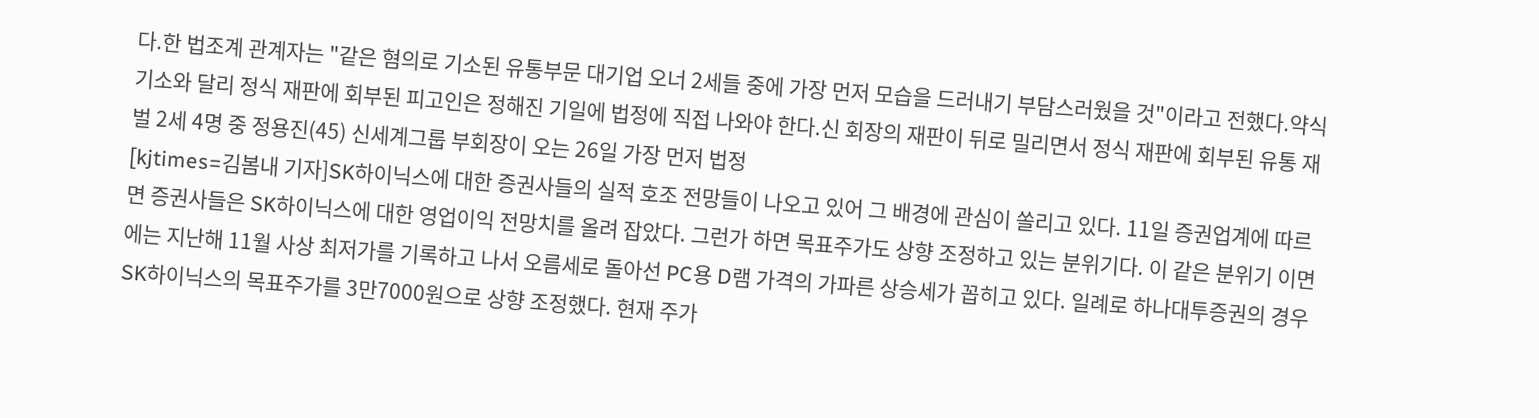다.한 법조계 관계자는 "같은 혐의로 기소된 유통부문 대기업 오너 2세들 중에 가장 먼저 모습을 드러내기 부담스러웠을 것"이라고 전했다.약식기소와 달리 정식 재판에 회부된 피고인은 정해진 기일에 법정에 직접 나와야 한다.신 회장의 재판이 뒤로 밀리면서 정식 재판에 회부된 유통 재벌 2세 4명 중 정용진(45) 신세계그룹 부회장이 오는 26일 가장 먼저 법정
[kjtimes=김봄내 기자]SK하이닉스에 대한 증권사들의 실적 호조 전망들이 나오고 있어 그 배경에 관심이 쏠리고 있다. 11일 증권업계에 따르면 증권사들은 SK하이닉스에 대한 영업이익 전망치를 올려 잡았다. 그런가 하면 목표주가도 상향 조정하고 있는 분위기다. 이 같은 분위기 이면에는 지난해 11월 사상 최저가를 기록하고 나서 오름세로 돌아선 PC용 D램 가격의 가파른 상승세가 꼽히고 있다. 일례로 하나대투증권의 경우 SK하이닉스의 목표주가를 3만7000원으로 상향 조정했다. 현재 주가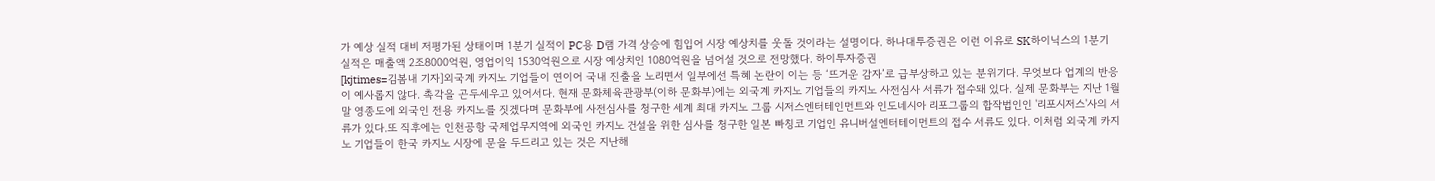가 예상 실적 대비 저평가된 상태이며 1분기 실적이 PC용 D램 가격 상승에 힘입어 시장 예상치를 웃돌 것이라는 설명이다. 하나대투증권은 이런 이유로 SK하이닉스의 1분기 실적은 매출액 2조8000억원, 영업이익 1530억원으로 시장 예상치인 1080억원을 넘어설 것으로 전망했다. 하이투자증권
[kjtimes=김봄내 기자]외국계 카지노 기업들이 연이어 국내 진출을 노리면서 일부에선 특혜 논란이 이는 등 ‘뜨거운 감자’로 급부상하고 있는 분위기다. 무엇보다 업계의 반응이 예사롭지 않다. 촉각을 곤두세우고 있어서다. 현재 문화체육관광부(이하 문화부)에는 외국계 카지노 기업들의 카지노 사전심사 서류가 접수돼 있다. 실제 문화부는 지난 1월 말 영종도에 외국인 전용 카지노를 짓겠다며 문화부에 사전심사를 청구한 세계 최대 카지노 그룹 시저스엔터테인먼트와 인도네시아 리포그룹의 합작법인인 '리포시저스'사의 서류가 있다.또 직후에는 인천공항 국제업무지역에 외국인 카지노 건설을 위한 심사를 청구한 일본 빠칭코 기업인 유니버설엔터테이먼트의 접수 서류도 있다. 이처럼 외국계 카지노 기업들이 한국 카지노 시장에 문을 두드리고 있는 것은 지난해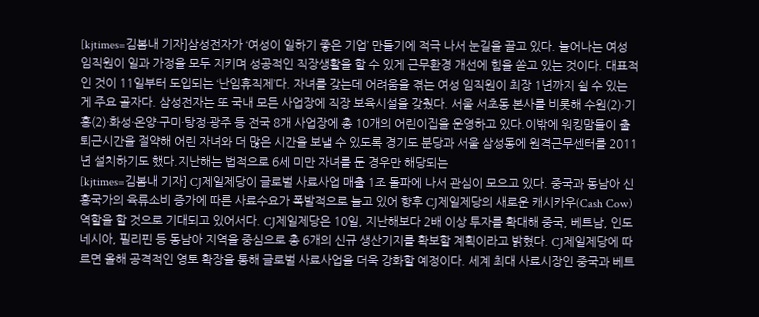[kjtimes=김봄내 기자]삼성전자가 ‘여성이 일하기 좋은 기업’ 만들기에 적극 나서 눈길을 끌고 있다. 늘어나는 여성 임직원이 일과 가정을 모두 지키며 성공적인 직장생활을 할 수 있게 근무환경 개선에 힘을 쏟고 있는 것이다. 대표적인 것이 11일부터 도입되는 ‘난임휴직제’다. 자녀를 갖는데 어려움을 겪는 여성 임직원이 최장 1년까지 쉴 수 있는 게 주요 골자다. 삼성전자는 또 국내 모든 사업장에 직장 보육시설을 갖췄다. 서울 서초동 본사를 비롯해 수원(2)·기흥(2)·화성·온양·구미·탕정·광주 등 전국 8개 사업장에 총 10개의 어린이집을 운영하고 있다.이밖에 워킹맘들이 출퇴근시간을 절약해 어린 자녀와 더 많은 시간을 보낼 수 있도록 경기도 분당과 서울 삼성동에 원격근무센터를 2011년 설치하기도 했다.지난해는 법적으로 6세 미만 자녀를 둔 경우만 해당되는
[kjtimes=김봄내 기자] CJ제일제당이 글로벌 사료사업 매출 1조 돌파에 나서 관심이 모으고 있다. 중국과 동남아 신흥국가의 육류소비 증가에 따른 사료수요가 폭발적으로 늘고 있어 향후 CJ제일제당의 새로운 캐시카우(Cash Cow) 역할을 할 것으로 기대되고 있어서다. CJ제일제당은 10일, 지난해보다 2배 이상 투자를 확대해 중국, 베트남, 인도네시아, 필리핀 등 동남아 지역을 중심으로 총 6개의 신규 생산기지를 확보할 계획이라고 밝혔다. CJ제일제당에 따르면 올해 공격적인 영토 확장을 통해 글로벌 사료사업을 더욱 강화할 예정이다. 세계 최대 사료시장인 중국과 베트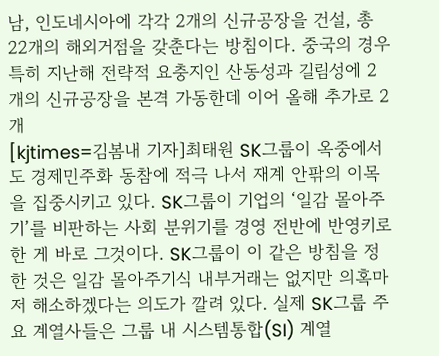남, 인도네시아에 각각 2개의 신규공장을 건설, 총 22개의 해외거점을 갖춘다는 방침이다. 중국의 경우 특히 지난해 전략적 요충지인 산동성과 길림성에 2개의 신규공장을 본격 가동한데 이어 올해 추가로 2개
[kjtimes=김봄내 기자]최태원 SK그룹이 옥중에서도 경제민주화 동참에 적극 나서 재계 안팎의 이목을 집중시키고 있다. SK그룹이 기업의 ‘일감 몰아주기’를 비판하는 사회 분위기를 경영 전반에 반영키로 한 게 바로 그것이다. SK그룹이 이 같은 방침을 정한 것은 일감 몰아주기식 내부거래는 없지만 의혹마저 해소하겠다는 의도가 깔려 있다. 실제 SK그룹 주요 계열사들은 그룹 내 시스템통합(SI) 계열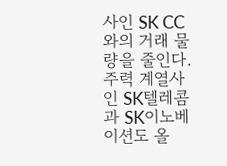사인 SK CC와의 거래 물량을 줄인다. 주력 계열사인 SK텔레콤과 SK이노베이션도 올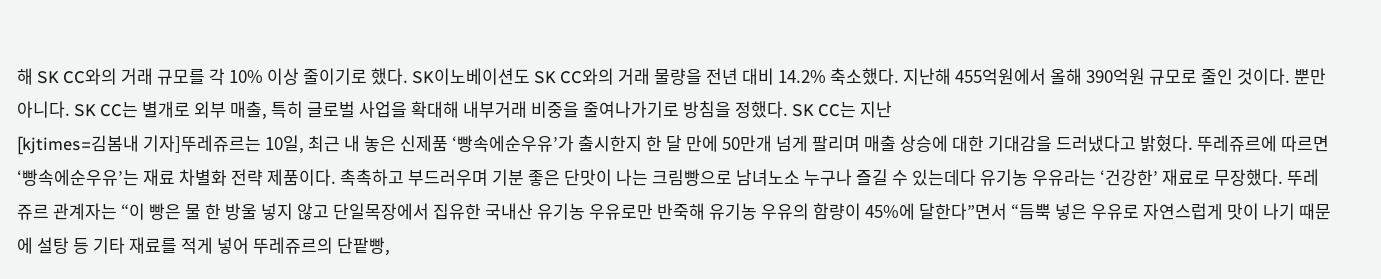해 SK CC와의 거래 규모를 각 10% 이상 줄이기로 했다. SK이노베이션도 SK CC와의 거래 물량을 전년 대비 14.2% 축소했다. 지난해 455억원에서 올해 390억원 규모로 줄인 것이다. 뿐만 아니다. SK CC는 별개로 외부 매출, 특히 글로벌 사업을 확대해 내부거래 비중을 줄여나가기로 방침을 정했다. SK CC는 지난
[kjtimes=김봄내 기자]뚜레쥬르는 10일, 최근 내 놓은 신제품 ‘빵속에순우유’가 출시한지 한 달 만에 50만개 넘게 팔리며 매출 상승에 대한 기대감을 드러냈다고 밝혔다. 뚜레쥬르에 따르면 ‘빵속에순우유’는 재료 차별화 전략 제품이다. 촉촉하고 부드러우며 기분 좋은 단맛이 나는 크림빵으로 남녀노소 누구나 즐길 수 있는데다 유기농 우유라는 ‘건강한’ 재료로 무장했다. 뚜레쥬르 관계자는 “이 빵은 물 한 방울 넣지 않고 단일목장에서 집유한 국내산 유기농 우유로만 반죽해 유기농 우유의 함량이 45%에 달한다”면서 “듬뿍 넣은 우유로 자연스럽게 맛이 나기 때문에 설탕 등 기타 재료를 적게 넣어 뚜레쥬르의 단팥빵,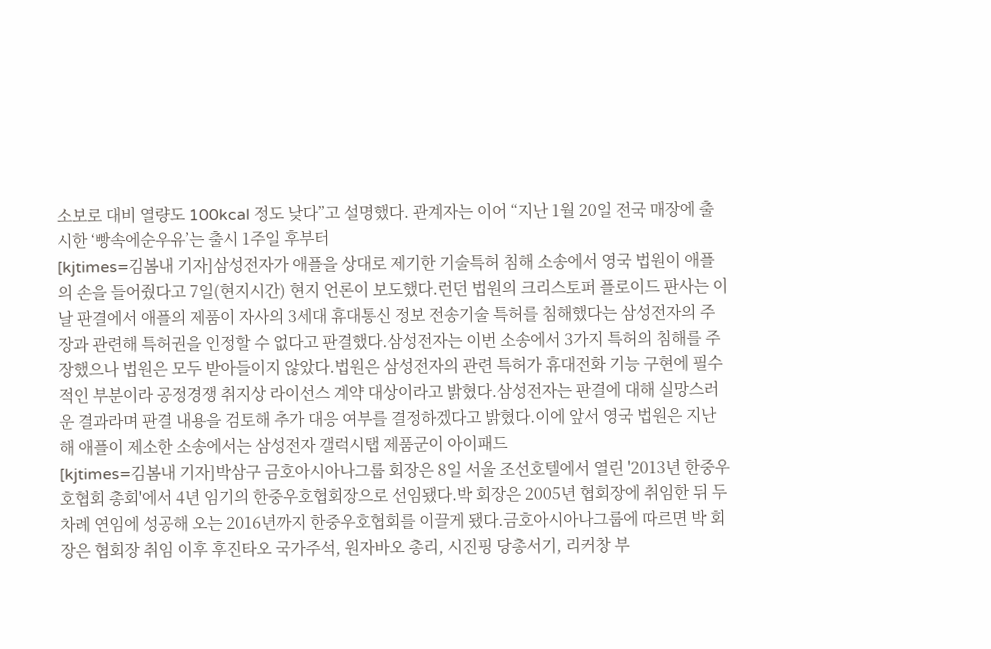소보로 대비 열량도 100kcal 정도 낮다”고 설명했다. 관계자는 이어 “지난 1월 20일 전국 매장에 출시한 ‘빵속에순우유’는 출시 1주일 후부터
[kjtimes=김봄내 기자]삼성전자가 애플을 상대로 제기한 기술특허 침해 소송에서 영국 법원이 애플의 손을 들어줬다고 7일(현지시간) 현지 언론이 보도했다.런던 법원의 크리스토퍼 플로이드 판사는 이날 판결에서 애플의 제품이 자사의 3세대 휴대통신 정보 전송기술 특허를 침해했다는 삼성전자의 주장과 관련해 특허권을 인정할 수 없다고 판결했다.삼성전자는 이번 소송에서 3가지 특허의 침해를 주장했으나 법원은 모두 받아들이지 않았다.법원은 삼성전자의 관련 특허가 휴대전화 기능 구현에 필수적인 부분이라 공정경쟁 취지상 라이선스 계약 대상이라고 밝혔다.삼성전자는 판결에 대해 실망스러운 결과라며 판결 내용을 검토해 추가 대응 여부를 결정하겠다고 밝혔다.이에 앞서 영국 법원은 지난해 애플이 제소한 소송에서는 삼성전자 갤럭시탭 제품군이 아이패드
[kjtimes=김봄내 기자]박삼구 금호아시아나그룹 회장은 8일 서울 조선호텔에서 열린 '2013년 한중우호협회 총회'에서 4년 임기의 한중우호협회장으로 선임됐다.박 회장은 2005년 협회장에 취임한 뒤 두 차례 연임에 성공해 오는 2016년까지 한중우호협회를 이끌게 됐다.금호아시아나그룹에 따르면 박 회장은 협회장 취임 이후 후진타오 국가주석, 원자바오 총리, 시진핑 당총서기, 리커창 부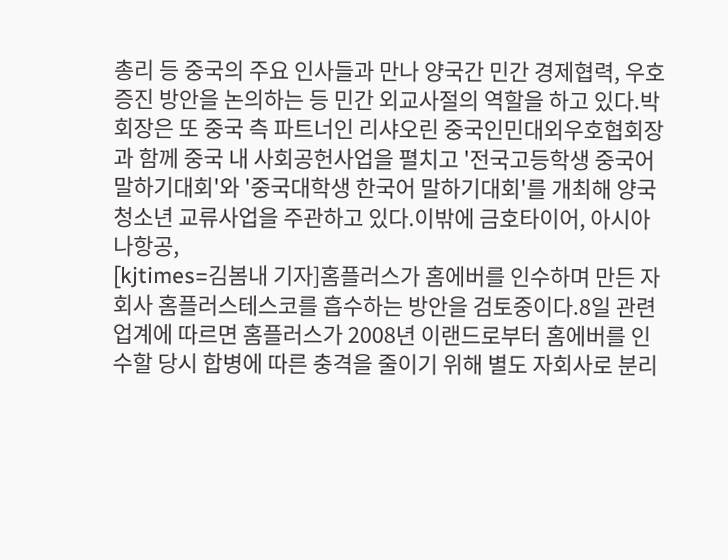총리 등 중국의 주요 인사들과 만나 양국간 민간 경제협력, 우호증진 방안을 논의하는 등 민간 외교사절의 역할을 하고 있다.박 회장은 또 중국 측 파트너인 리샤오린 중국인민대외우호협회장과 함께 중국 내 사회공헌사업을 펼치고 '전국고등학생 중국어 말하기대회'와 '중국대학생 한국어 말하기대회'를 개최해 양국 청소년 교류사업을 주관하고 있다.이밖에 금호타이어, 아시아나항공,
[kjtimes=김봄내 기자]홈플러스가 홈에버를 인수하며 만든 자회사 홈플러스테스코를 흡수하는 방안을 검토중이다.8일 관련업계에 따르면 홈플러스가 2008년 이랜드로부터 홈에버를 인수할 당시 합병에 따른 충격을 줄이기 위해 별도 자회사로 분리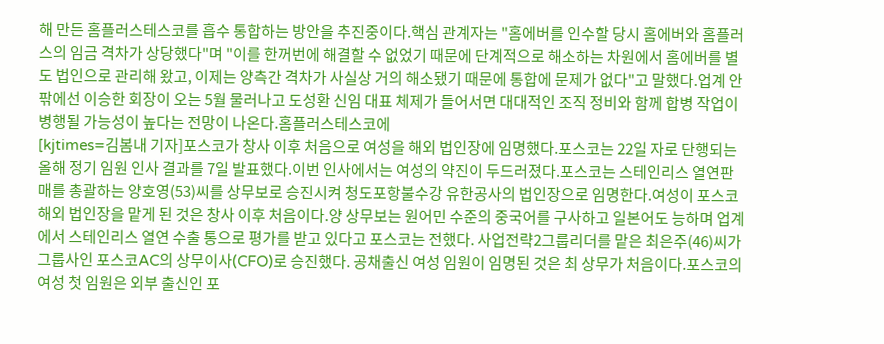해 만든 홈플러스테스코를 흡수 통합하는 방안을 추진중이다.핵심 관계자는 "홈에버를 인수할 당시 홈에버와 홈플러스의 임금 격차가 상당했다"며 "이를 한꺼번에 해결할 수 없었기 때문에 단계적으로 해소하는 차원에서 홈에버를 별도 법인으로 관리해 왔고, 이제는 양측간 격차가 사실상 거의 해소됐기 때문에 통합에 문제가 없다"고 말했다.업계 안팎에선 이승한 회장이 오는 5월 물러나고 도성환 신임 대표 체제가 들어서면 대대적인 조직 정비와 함께 합병 작업이 병행될 가능성이 높다는 전망이 나온다.홈플러스테스코에
[kjtimes=김봄내 기자]포스코가 창사 이후 처음으로 여성을 해외 법인장에 임명했다.포스코는 22일 자로 단행되는 올해 정기 임원 인사 결과를 7일 발표했다.이번 인사에서는 여성의 약진이 두드러졌다.포스코는 스테인리스 열연판매를 총괄하는 양호영(53)씨를 상무보로 승진시켜 청도포항불수강 유한공사의 법인장으로 임명한다.여성이 포스코 해외 법인장을 맡게 된 것은 창사 이후 처음이다.양 상무보는 원어민 수준의 중국어를 구사하고 일본어도 능하며 업계에서 스테인리스 열연 수출 통으로 평가를 받고 있다고 포스코는 전했다. 사업전략2그룹리더를 맡은 최은주(46)씨가 그룹사인 포스코AC의 상무이사(CFO)로 승진했다. 공채출신 여성 임원이 임명된 것은 최 상무가 처음이다.포스코의 여성 첫 임원은 외부 출신인 포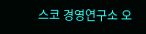스코 경영연구소 오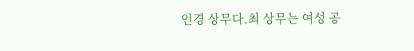인경 상무다.최 상무는 여성 공